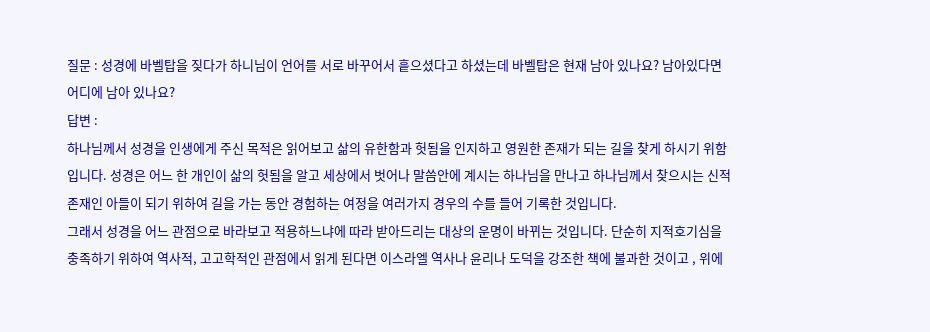질문 : 성경에 바벨탑을 짖다가 하니님이 언어를 서로 바꾸어서 흩으셨다고 하셨는데 바벨탑은 현재 남아 있나요? 남아있다면 어디에 남아 있나요?
답변 :
하나님께서 성경을 인생에게 주신 목적은 읽어보고 삶의 유한함과 헛됨을 인지하고 영원한 존재가 되는 길을 찾게 하시기 위함입니다. 성경은 어느 한 개인이 삶의 헛됨을 알고 세상에서 벗어나 말씀안에 계시는 하나님을 만나고 하나님께서 찾으시는 신적 존재인 아들이 되기 위하여 길을 가는 동안 경험하는 여정을 여러가지 경우의 수를 들어 기록한 것입니다.
그래서 성경을 어느 관점으로 바라보고 적용하느냐에 따라 받아드리는 대상의 운명이 바뀌는 것입니다. 단순히 지적호기심을 충족하기 위하여 역사적, 고고학적인 관점에서 읽게 된다면 이스라엘 역사나 윤리나 도덕을 강조한 책에 불과한 것이고 , 위에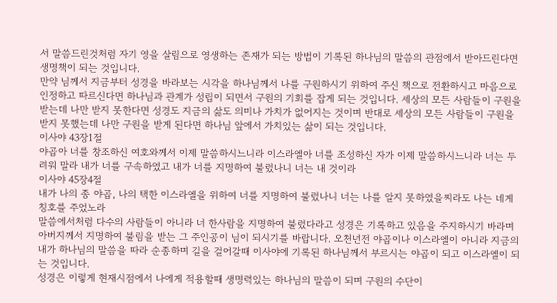서 말씀드린것처럼 자기 영을 살림으로 영생하는 존재가 되는 방법이 기록된 하나님의 말씀의 관점에서 받아드린다면 생명책이 되는 것입니다.
만약 님께서 지금부터 성경을 바라보는 시각을 하나님께서 나를 구원하시기 위하여 주신 책으로 전환하시고 마음으로 인정하고 따르신다면 하나님과 관계가 성립이 되면서 구원의 기회를 잡게 되는 것입니다. 세상의 모든 사람들이 구원을 받는데 나만 받지 못한다면 성경도 지금의 삶도 의미나 가치가 없어지는 것이며 반대로 세상의 모든 사람들이 구원을받지 못했는데 나만 구원을 받게 된다면 하나님 앞에서 가치있는 삶이 되는 것입니다.
이사야 43장1절
야곱아 너를 창조하신 여호와께서 이제 말씀하시느니라 이스라엘아 너를 조성하신 자가 이제 말씀하시느니라 너는 두려워 말라 내가 너를 구속하였고 내가 너를 지명하여 불렀나니 너는 내 것이라
이사야 45장4절
내가 나의 종 야곱, 나의 택한 이스라엘을 위하여 너를 지명하여 불렀나니 너는 나를 알지 못하였을찌라도 나는 네게 칭호를 주었노라
말씀에서처럼 다수의 사람들이 아니라 너 한사람을 지명하여 불렀다라고 성경은 기록하고 있음을 주지하시기 바라며 아버지께서 지명하여 불림을 받는 그 주인공이 님이 되시기를 바랍니다. 오천년전 야곱이나 이스라엘이 아니라 지금의 내가 하나님의 말씀을 따라 순종하며 길을 걸어갈때 이사야에 기록된 하나님께서 부르시는 야곱이 되고 이스라엘이 되는 것입니다.
성경은 이렇게 현재시점에서 나에게 적용할때 생명력있는 하나님의 말씀이 되며 구원의 수단이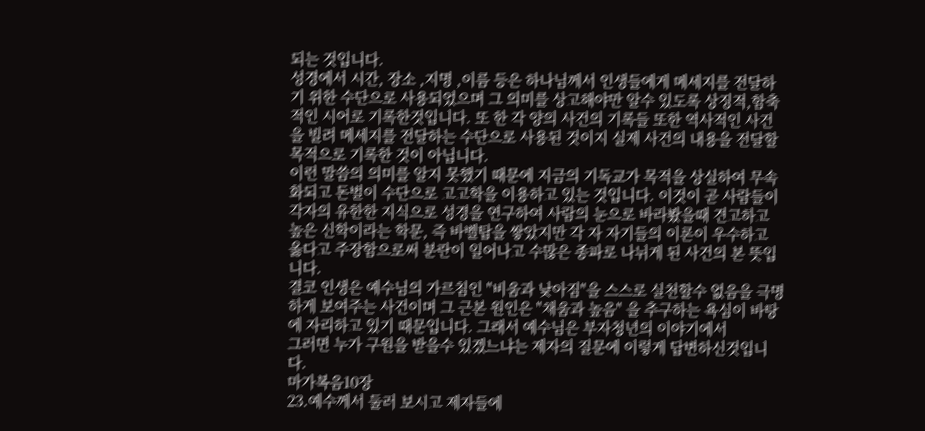되는 것입니다.
성경에서 시간, 장소 ,지명 ,이름 등은 하나님께서 인생들에게 메세지를 전달하기 위한 수단으로 사용되었으며 그 의미를 상고해야만 알수 있도록 상징적,함축적인 시어로 기록한것입니다. 또 한 각 양의 사건의 기록들 또한 역사적인 사건을 빌려 메세지를 전달하는 수단으로 사용된 것이지 실제 사건의 내용을 전달할 목적으로 기록한 것이 아닙니다.
이런 말씀의 의미를 알지 못했기 때문에 지금의 기독교가 목적을 상실하여 무속화되고 돈벌이 수단으로 고고학을 이용하고 있는 것입니다. 이것이 곧 사람들이 각자의 유한한 지식으로 성경을 연구하여 사람의 눈으로 바라봤을때 견고하고 높은 신학이라는 학문, 즉 바벨탑을 쌓았지만 각 자 자기들의 이론이 우수하고 옳다고 주장함으로써 분란이 일어나고 수많은 종파로 나뉘게 된 사건의 본 뜻입니다.
결코 인생은 예수님의 가르침인 "비움과 낮아짐"을 스스로 실천할수 없음을 극명하게 보여주는 사건이며 그 근본 원인은 "채움과 높음" 을 추구하는 욕심이 바탕에 자리하고 있기 때문입니다. 그래서 예수님은 부자청년의 이야기에서
그러면 누가 구원을 받을수 있겠느냐는 제자의 질문에 이렇게 답변하신것입니다.
마가복음10장
23.예수께서 둘러 보시고 제자들에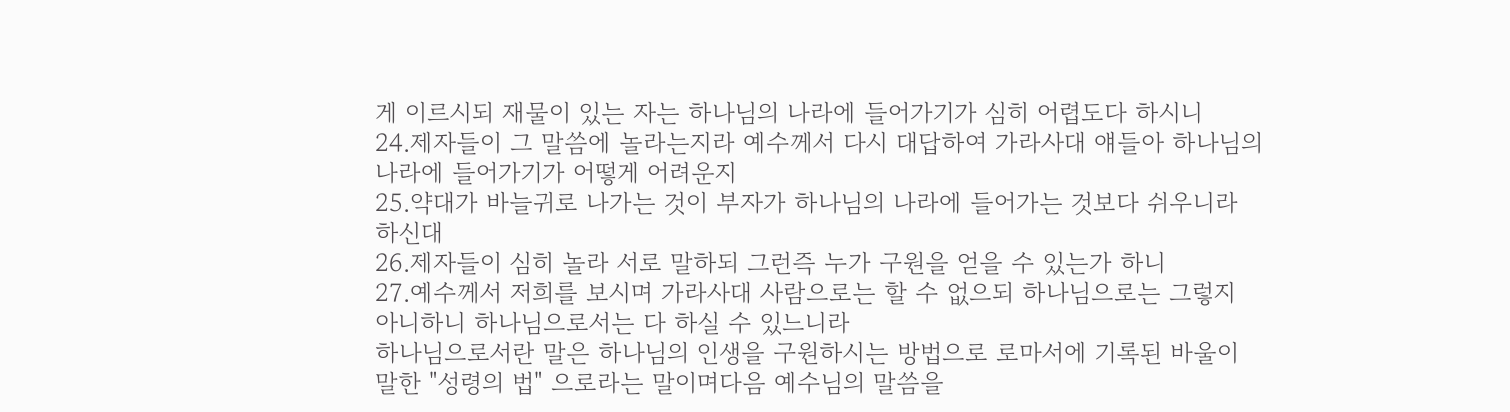게 이르시되 재물이 있는 자는 하나님의 나라에 들어가기가 심히 어렵도다 하시니
24.제자들이 그 말씀에 놀라는지라 예수께서 다시 대답하여 가라사대 얘들아 하나님의 나라에 들어가기가 어떻게 어려운지
25.약대가 바늘귀로 나가는 것이 부자가 하나님의 나라에 들어가는 것보다 쉬우니라 하신대
26.제자들이 심히 놀라 서로 말하되 그런즉 누가 구원을 얻을 수 있는가 하니
27.예수께서 저희를 보시며 가라사대 사람으로는 할 수 없으되 하나님으로는 그렇지 아니하니 하나님으로서는 다 하실 수 있느니라
하나님으로서란 말은 하나님의 인생을 구원하시는 방법으로 로마서에 기록된 바울이 말한 "성령의 법" 으로라는 말이며다음 예수님의 말씀을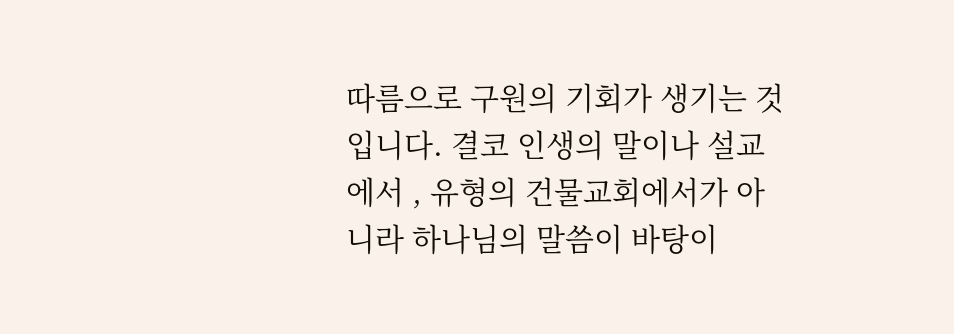따름으로 구원의 기회가 생기는 것입니다. 결코 인생의 말이나 설교에서 , 유형의 건물교회에서가 아니라 하나님의 말씀이 바탕이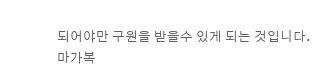되어야만 구원을 받을수 있게 되는 것입니다.
마가복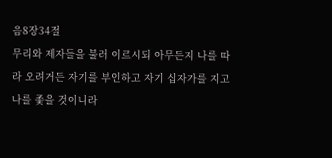음8장34절
무리와 제자들을 불러 이르시되 아무든지 나를 따라 오려거든 자기를 부인하고 자기 십자가를 지고 나를 좇을 것이니라